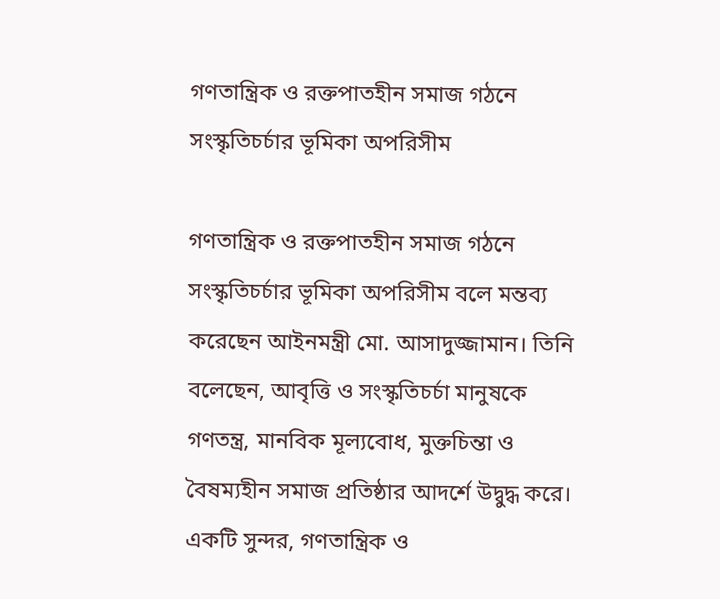গণতান্ত্রিক ও রক্তপাতহীন সমাজ গঠনে সংস্কৃতিচর্চার ভূমিকা অপরিসীম

গণতান্ত্রিক ও রক্তপাতহীন সমাজ গঠনে সংস্কৃতিচর্চার ভূমিকা অপরিসীম বলে মন্তব্য করেছেন আইনমন্ত্রী মো. আসাদুজ্জামান। তিনি বলেছেন, আবৃত্তি ও সংস্কৃতিচর্চা মানুষকে গণতন্ত্র, মানবিক মূল্যবোধ, মুক্তচিন্তা ও বৈষম্যহীন সমাজ প্রতিষ্ঠার আদর্শে উদ্বুদ্ধ করে। একটি সুন্দর, গণতান্ত্রিক ও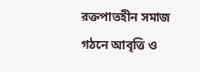রক্তপাতহীন সমাজ গঠনে আবৃত্তি ও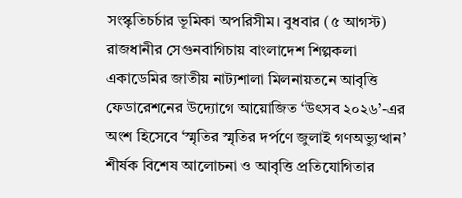সংস্কৃতিচর্চার ভূমিকা অপরিসীম। বুধবার (৫ আগস্ট) রাজধানীর সেগুনবাগিচায় বাংলাদেশ শিল্পকলা একাডেমির জাতীয় নাট্যশালা মিলনায়তনে আবৃত্তি ফেডারেশনের উদ্যোগে আয়োজিত ‘উৎসব ২০২৬’-এর অংশ হিসেবে ‘স্মৃতির স্মৃতির দর্পণে জুলাই গণঅভ্যুত্থান’ শীর্ষক বিশেষ আলোচনা ও আবৃত্তি প্রতিযোগিতার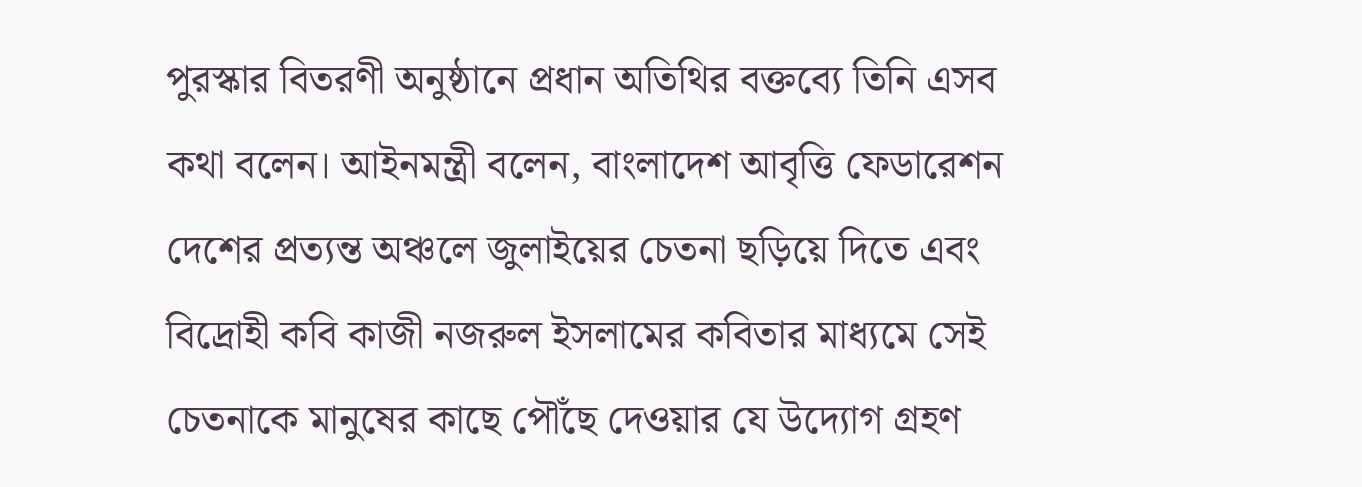পুরস্কার বিতরণী অনুষ্ঠানে প্রধান অতিথির বক্তব্যে তিনি এসব কথা বলেন। আইনমন্ত্রী বলেন, বাংলাদেশ আবৃত্তি ফেডারেশন দেশের প্রত্যন্ত অঞ্চলে জুলাইয়ের চেতনা ছড়িয়ে দিতে এবং বিদ্রোহী কবি কাজী নজরুল ইসলামের কবিতার মাধ্যমে সেই চেতনাকে মানুষের কাছে পৌঁছে দেওয়ার যে উদ্যোগ গ্রহণ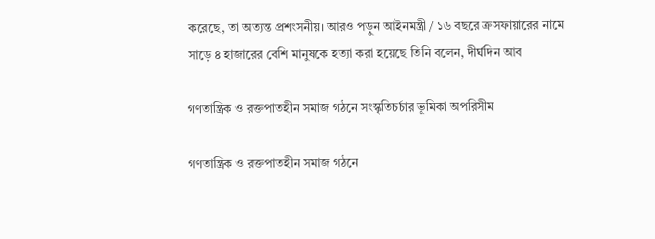করেছে, তা অত্যন্ত প্রশংসনীয়। আরও পড়ুন আইনমন্ত্রী / ১৬ বছরে ক্রসফায়ারের নামে সাড়ে ৪ হাজারের বেশি মানুষকে হত্যা করা হয়েছে তিনি বলেন, দীর্ঘদিন আব

গণতান্ত্রিক ও রক্তপাতহীন সমাজ গঠনে সংস্কৃতিচর্চার ভূমিকা অপরিসীম

গণতান্ত্রিক ও রক্তপাতহীন সমাজ গঠনে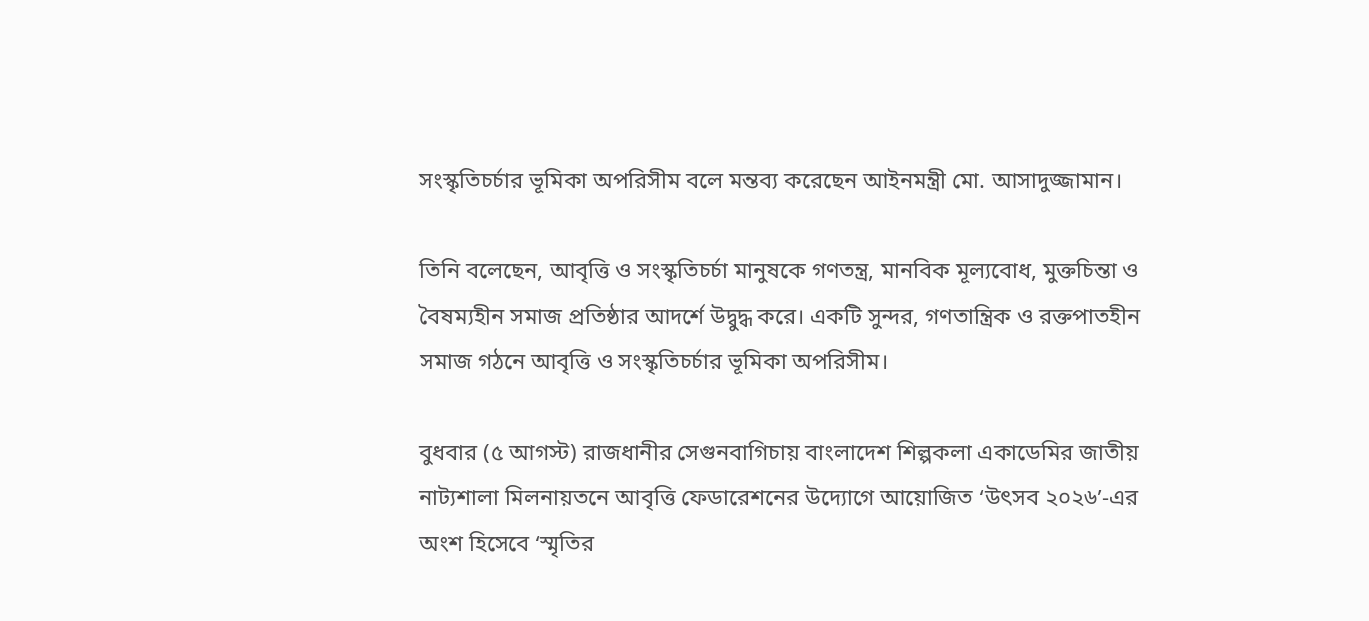সংস্কৃতিচর্চার ভূমিকা অপরিসীম বলে মন্তব্য করেছেন আইনমন্ত্রী মো. আসাদুজ্জামান।

তিনি বলেছেন, আবৃত্তি ও সংস্কৃতিচর্চা মানুষকে গণতন্ত্র, মানবিক মূল্যবোধ, মুক্তচিন্তা ও বৈষম্যহীন সমাজ প্রতিষ্ঠার আদর্শে উদ্বুদ্ধ করে। একটি সুন্দর, গণতান্ত্রিক ও রক্তপাতহীন সমাজ গঠনে আবৃত্তি ও সংস্কৃতিচর্চার ভূমিকা অপরিসীম।

বুধবার (৫ আগস্ট) রাজধানীর সেগুনবাগিচায় বাংলাদেশ শিল্পকলা একাডেমির জাতীয় নাট্যশালা মিলনায়তনে আবৃত্তি ফেডারেশনের উদ্যোগে আয়োজিত ‘উৎসব ২০২৬’-এর অংশ হিসেবে ‘স্মৃতির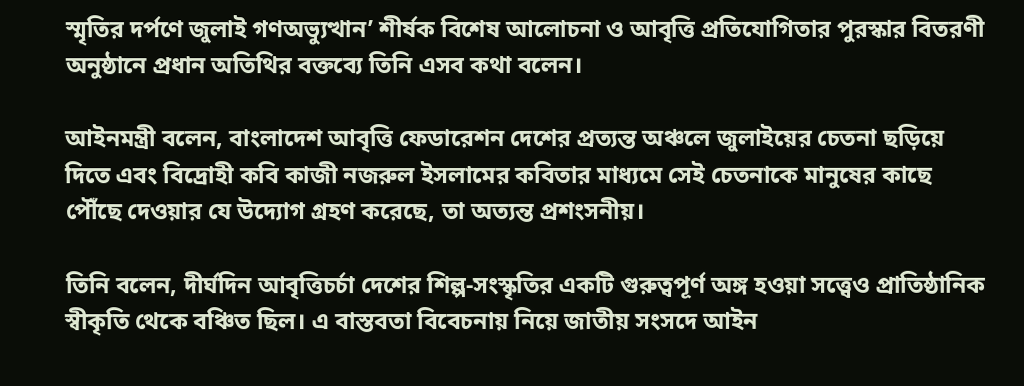স্মৃতির দর্পণে জুলাই গণঅভ্যুত্থান’ শীর্ষক বিশেষ আলোচনা ও আবৃত্তি প্রতিযোগিতার পুরস্কার বিতরণী অনুষ্ঠানে প্রধান অতিথির বক্তব্যে তিনি এসব কথা বলেন।

আইনমন্ত্রী বলেন, বাংলাদেশ আবৃত্তি ফেডারেশন দেশের প্রত্যন্ত অঞ্চলে জুলাইয়ের চেতনা ছড়িয়ে দিতে এবং বিদ্রোহী কবি কাজী নজরুল ইসলামের কবিতার মাধ্যমে সেই চেতনাকে মানুষের কাছে পৌঁছে দেওয়ার যে উদ্যোগ গ্রহণ করেছে, তা অত্যন্ত প্রশংসনীয়।

তিনি বলেন, দীর্ঘদিন আবৃত্তিচর্চা দেশের শিল্প-সংস্কৃতির একটি গুরুত্বপূর্ণ অঙ্গ হওয়া সত্ত্বেও প্রাতিষ্ঠানিক স্বীকৃতি থেকে বঞ্চিত ছিল। এ বাস্তবতা বিবেচনায় নিয়ে জাতীয় সংসদে আইন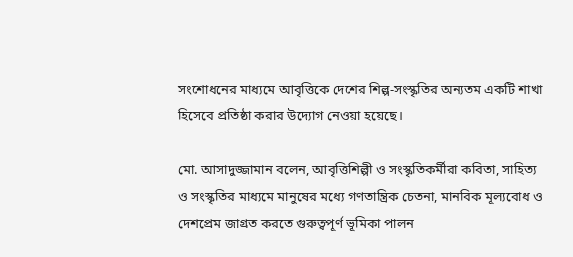সংশোধনের মাধ্যমে আবৃত্তিকে দেশের শিল্প-সংস্কৃতির অন্যতম একটি শাখা হিসেবে প্রতিষ্ঠা করার উদ্যোগ নেওয়া হয়েছে।

মো. আসাদুজ্জামান বলেন, আবৃত্তিশিল্পী ও সংস্কৃতিকর্মীরা কবিতা, সাহিত্য ও সংস্কৃতির মাধ্যমে মানুষের মধ্যে গণতান্ত্রিক চেতনা, মানবিক মূল্যবোধ ও দেশপ্রেম জাগ্রত করতে গুরুত্বপূর্ণ ভূমিকা পালন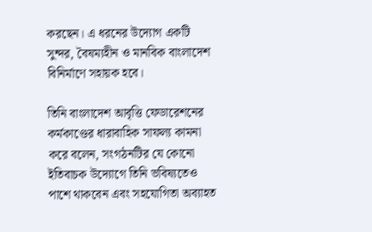করছেন। এ ধরনের উদ্যোগ একটি সুন্দর, বৈষম্যহীন ও মানবিক বাংলাদেশ বিনির্মাণে সহায়ক হবে।

তিনি বাংলাদেশ আবৃত্তি ফেডারেশনের কর্মকাণ্ডের ধারাবাহিক সাফল্য কামনা করে বলেন, সংগঠনটির যে কোনো ইতিবাচক উদ্যোগে তিনি ভবিষ্যতেও পাশে থাকবেন এবং সহযোগিতা অব্যাহত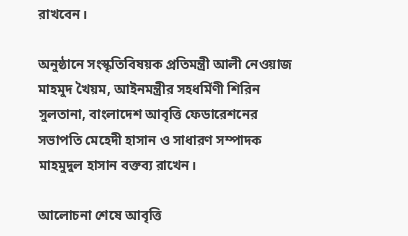রাখবেন।

অনুষ্ঠানে সংস্কৃতিবিষয়ক প্রতিমন্ত্রী আলী নেওয়াজ মাহমুদ খৈয়ম, আইনমন্ত্রীর সহধর্মিণী শিরিন সুলতানা, বাংলাদেশ আবৃত্তি ফেডারেশনের সভাপতি মেহেদী হাসান ও সাধারণ সম্পাদক মাহমুদুল হাসান বক্তব্য রাখেন।

আলোচনা শেষে আবৃত্তি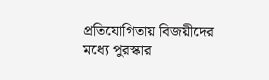প্রতিযোগিতায় বিজয়ীদের মধ্যে পুরস্কার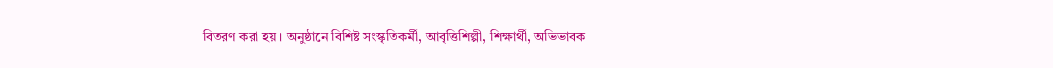বিতরণ করা হয়। অনুষ্ঠানে বিশিষ্ট সংস্কৃতিকর্মী, আবৃত্তিশিল্পী, শিক্ষার্থী, অভিভাবক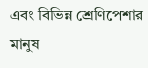এবং বিভিন্ন শ্রেণিপেশার মানুষ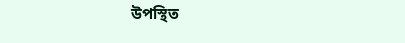উপস্থিত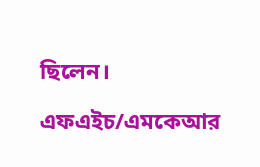ছিলেন।

এফএইচ/এমকেআর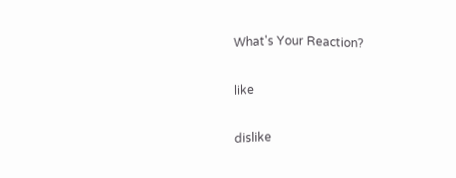What's Your Reaction?

like

dislike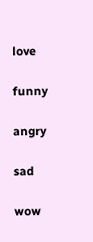love

funny

angry

sad

wow